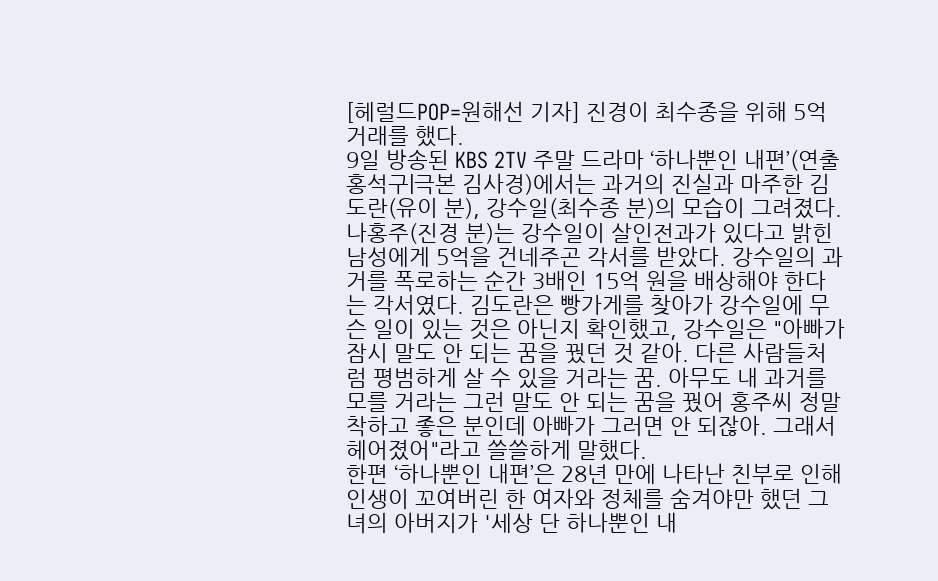[헤럴드POP=원해선 기자] 진경이 최수종을 위해 5억 거래를 했다.
9일 방송된 KBS 2TV 주말 드라마 ‘하나뿐인 내편’(연출 홍석구|극본 김사경)에서는 과거의 진실과 마주한 김도란(유이 분), 강수일(최수종 분)의 모습이 그려졌다.
나홍주(진경 분)는 강수일이 살인전과가 있다고 밝힌 남성에게 5억을 건네주곤 각서를 받았다. 강수일의 과거를 폭로하는 순간 3배인 15억 원을 배상해야 한다는 각서였다. 김도란은 빵가게를 찾아가 강수일에 무슨 일이 있는 것은 아닌지 확인했고, 강수일은 "아빠가 잠시 말도 안 되는 꿈을 꿨던 것 같아. 다른 사람들처럼 평범하게 살 수 있을 거라는 꿈. 아무도 내 과거를 모를 거라는 그런 말도 안 되는 꿈을 꿨어 홍주씨 정말 착하고 좋은 분인데 아빠가 그러면 안 되잖아. 그래서 헤어졌어"라고 쓸쓸하게 말했다.
한편 ‘하나뿐인 내편’은 28년 만에 나타난 친부로 인해 인생이 꼬여버린 한 여자와 정체를 숨겨야만 했던 그녀의 아버지가 '세상 단 하나뿐인 내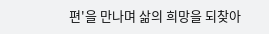편'을 만나며 삶의 희망을 되찾아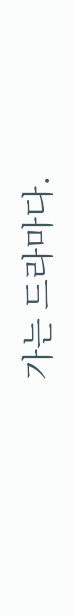가는 드라마다.